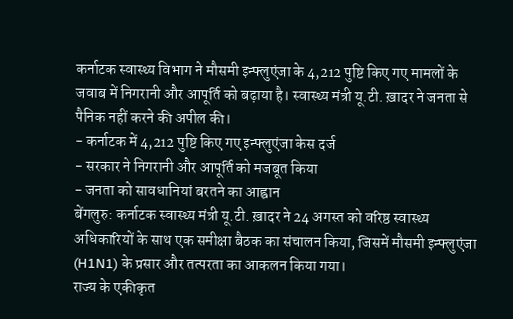कर्नाटक स्वास्थ्य विभाग ने मौसमी इन्फ्लुएंजा के 4,212 पुष्टि किए गए मामलों के जवाब में निगरानी और आपूर्ति को बढ़ाया है। स्वास्थ्य मंत्री यू.टी. ख़ादर ने जनता से पैनिक नहीं करने की अपील की।
- कर्नाटक में 4,212 पुष्टि किए गए इन्फ्लुएंजा केस दर्ज
- सरकार ने निगरानी और आपूर्ति को मजबूत किया
- जनता को सावधानियां बरतने का आह्वान
बेंगलुरु: कर्नाटक स्वास्थ्य मंत्री यू.टी. ख़ादर ने 24 अगस्त को वरिष्ठ स्वास्थ्य अधिकारियों के साथ एक समीक्षा बैठक का संचालन किया, जिसमें मौसमी इन्फ्लुएंजा (H1N1) के प्रसार और तत्परता का आकलन किया गया।
राज्य के एकीकृत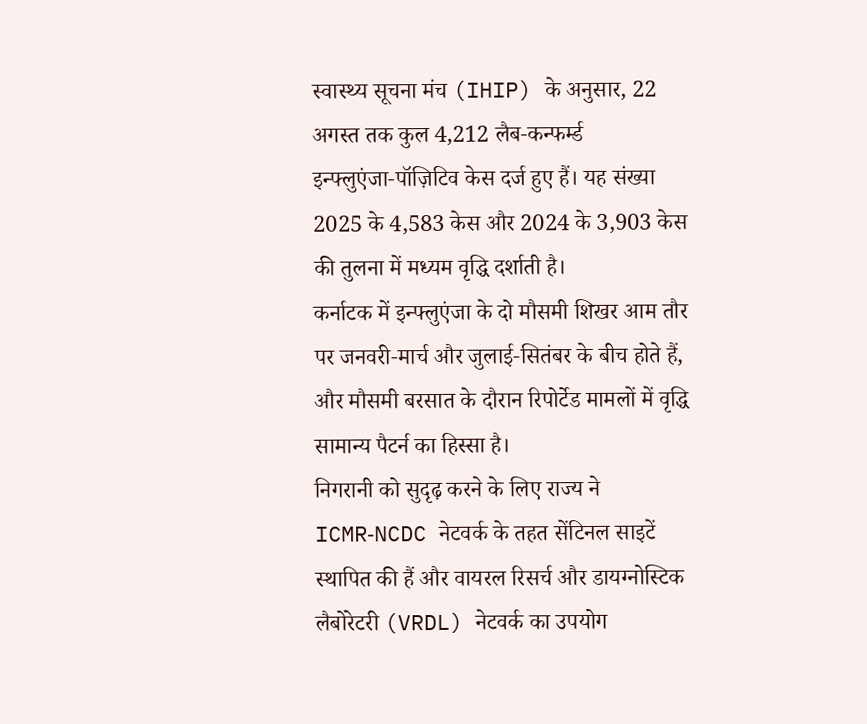स्वास्थ्य सूचना मंच (IHIP) के अनुसार, 22 अगस्त तक कुल 4,212 लैब‑कन्फर्म्ड इन्फ्लुएंजा‑पॉज़िटिव केस दर्ज हुए हैं। यह संख्या 2025 के 4,583 केस और 2024 के 3,903 केस की तुलना में मध्यम वृद्धि दर्शाती है।
कर्नाटक में इन्फ्लुएंजा के दो मौसमी शिखर आम तौर पर जनवरी‑मार्च और जुलाई‑सितंबर के बीच होते हैं, और मौसमी बरसात के दौरान रिपोर्टेड मामलों में वृद्धि सामान्य पैटर्न का हिस्सा है।
निगरानी को सुदृढ़ करने के लिए राज्य ने ICMR‑NCDC नेटवर्क के तहत सेंटिनल साइटें स्थापित की हैं और वायरल रिसर्च और डायग्नोस्टिक लैबोरेटरी (VRDL) नेटवर्क का उपयोग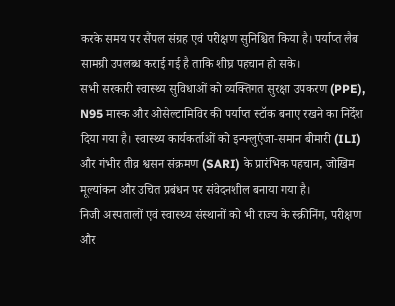करके समय पर सैंपल संग्रह एवं परीक्षण सुनिश्चित किया है। पर्याप्त लैब सामग्री उपलब्ध कराई गई है ताकि शीघ्र पहचान हो सके।
सभी सरकारी स्वास्थ्य सुविधाओं को व्यक्तिगत सुरक्षा उपकरण (PPE), N95 मास्क और ओसेल्टामिविर की पर्याप्त स्टॉक बनाए रखने का निर्देश दिया गया है। स्वास्थ्य कार्यकर्ताओं को इन्फ्लुएंजा‑समान बीमारी (ILI) और गंभीर तीव्र श्वसन संक्रमण (SARI) के प्रारंभिक पहचान, जोखिम मूल्यांकन और उचित प्रबंधन पर संवेदनशील बनाया गया है।
निजी अस्पतालों एवं स्वास्थ्य संस्थानों को भी राज्य के स्क्रीनिंग, परीक्षण और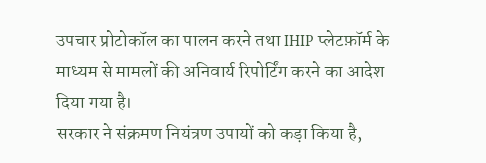उपचार प्रोटोकॉल का पालन करने तथा IHIP प्लेटफ़ॉर्म के माध्यम से मामलों की अनिवार्य रिपोर्टिंग करने का आदेश दिया गया है।
सरकार ने संक्रमण नियंत्रण उपायों को कड़ा किया है,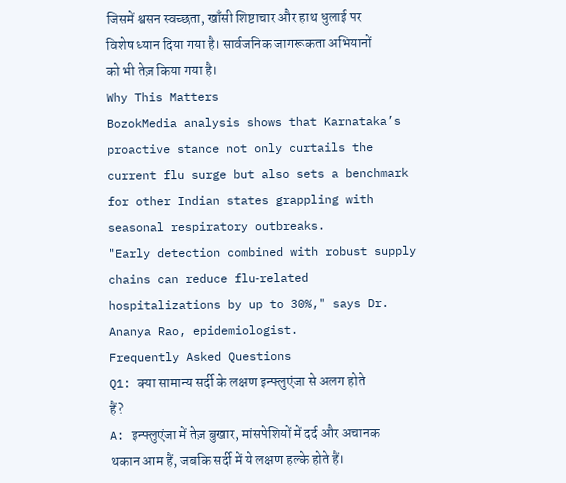जिसमें श्वसन स्वच्छता, खाँसी शिष्टाचार और हाथ धुलाई पर विशेष ध्यान दिया गया है। सार्वजनिक जागरूकता अभियानों को भी तेज़ किया गया है।
Why This Matters
BozokMedia analysis shows that Karnataka’s proactive stance not only curtails the current flu surge but also sets a benchmark for other Indian states grappling with seasonal respiratory outbreaks.
"Early detection combined with robust supply chains can reduce flu‑related hospitalizations by up to 30%," says Dr. Ananya Rao, epidemiologist.
Frequently Asked Questions
Q1: क्या सामान्य सर्दी के लक्षण इन्फ्लुएंजा से अलग होते हैं?
A: इन्फ्लुएंजा में तेज़ बुखार, मांसपेशियों में दर्द और अचानक थकान आम हैं, जबकि सर्दी में ये लक्षण हल्के होते हैं।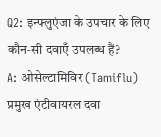Q2: इन्फ्लुएंजा के उपचार के लिए कौन‑सी दवाएँ उपलब्ध हैं?
A: ओसेल्टामिविर (Tamiflu) प्रमुख एंटीवायरल दवा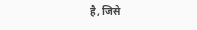है, जिसे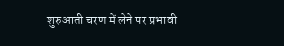शुरुआती चरण में लेने पर प्रभावी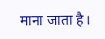माना जाता है।